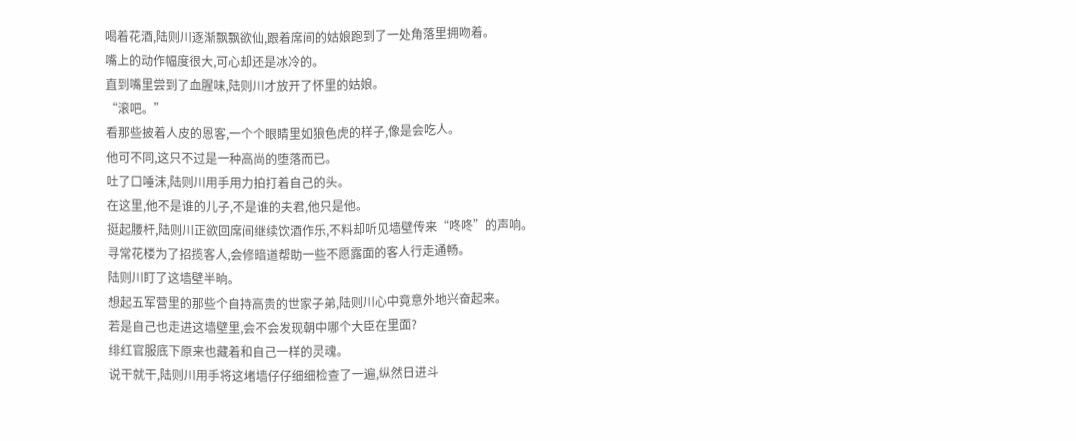喝着花酒,陆则川逐渐飘飘欲仙,跟着席间的姑娘跑到了一处角落里拥吻着。
嘴上的动作幅度很大,可心却还是冰冷的。
直到嘴里尝到了血腥味,陆则川才放开了怀里的姑娘。
“滚吧。”
看那些披着人皮的恩客,一个个眼睛里如狼色虎的样子,像是会吃人。
他可不同,这只不过是一种高尚的堕落而已。
吐了口唾沫,陆则川用手用力拍打着自己的头。
在这里,他不是谁的儿子,不是谁的夫君,他只是他。
挺起腰杆,陆则川正欲回席间继续饮酒作乐,不料却听见墙壁传来“咚咚”的声响。
寻常花楼为了招揽客人,会修暗道帮助一些不愿露面的客人行走通畅。
陆则川盯了这墙壁半晌。
想起五军营里的那些个自持高贵的世家子弟,陆则川心中竟意外地兴奋起来。
若是自己也走进这墙壁里,会不会发现朝中哪个大臣在里面?
绯红官服底下原来也藏着和自己一样的灵魂。
说干就干,陆则川用手将这堵墙仔仔细细检查了一遍,纵然日进斗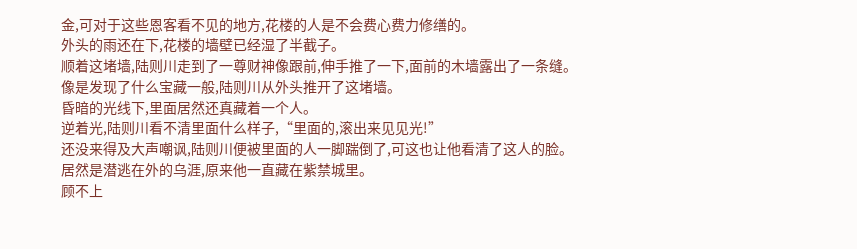金,可对于这些恩客看不见的地方,花楼的人是不会费心费力修缮的。
外头的雨还在下,花楼的墙壁已经湿了半截子。
顺着这堵墙,陆则川走到了一尊财神像跟前,伸手推了一下,面前的木墙露出了一条缝。
像是发现了什么宝藏一般,陆则川从外头推开了这堵墙。
昏暗的光线下,里面居然还真藏着一个人。
逆着光,陆则川看不清里面什么样子,“里面的,滚出来见见光!”
还没来得及大声嘲讽,陆则川便被里面的人一脚踹倒了,可这也让他看清了这人的脸。
居然是潜逃在外的乌涯,原来他一直藏在紫禁城里。
顾不上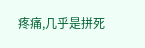疼痛,几乎是拼死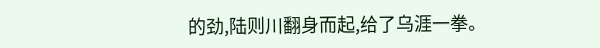的劲,陆则川翻身而起,给了乌涯一拳。